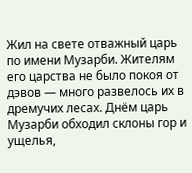Жил на свете отважный царь по имени Музарби. Жителям его царства не было покоя от дэвов — много развелось их в дремучих лесах. Днём царь Музарби обходил склоны гор и ущелья,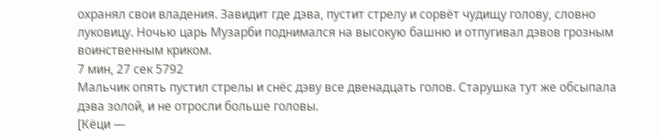охранял свои владения. Завидит где дэва, пустит стрелу и сорвёт чудищу голову, словно луковицу. Ночью царь Музарби поднимался на высокую башню и отпугивал дэвов грозным воинственным криком.
7 мин, 27 сек 5792
Мальчик опять пустил стрелы и снёс дэву все двенадцать голов. Старушка тут же обсыпала дэва золой, и не отросли больше головы.
[Кёци —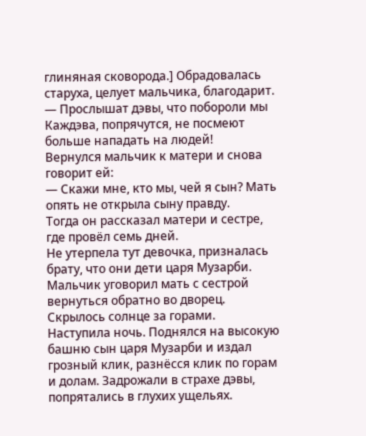глиняная сковорода.] Обрадовалась старуха, целует мальчика, благодарит.
— Прослышат дэвы, что побороли мы Каждэва, попрячутся, не посмеют больше нападать на людей!
Вернулся мальчик к матери и снова говорит ей:
— Скажи мне, кто мы, чей я сын? Мать опять не открыла сыну правду.
Тогда он рассказал матери и сестре, где провёл семь дней.
Не утерпела тут девочка, призналась брату, что они дети царя Музарби.
Мальчик уговорил мать с сестрой вернуться обратно во дворец.
Скрылось солнце за горами. Наступила ночь. Поднялся на высокую башню сын царя Музарби и издал грозный клик, разнёсся клик по горам и долам. Задрожали в страхе дэвы, попрятались в глухих ущельях.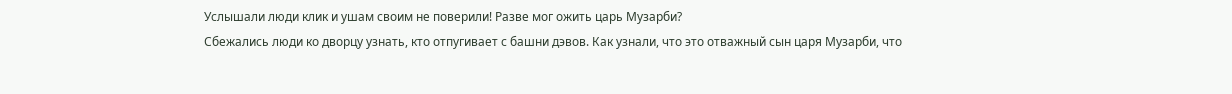Услышали люди клик и ушам своим не поверили! Разве мог ожить царь Музарби?
Сбежались люди ко дворцу узнать, кто отпугивает с башни дэвов. Как узнали, что это отважный сын царя Музарби, что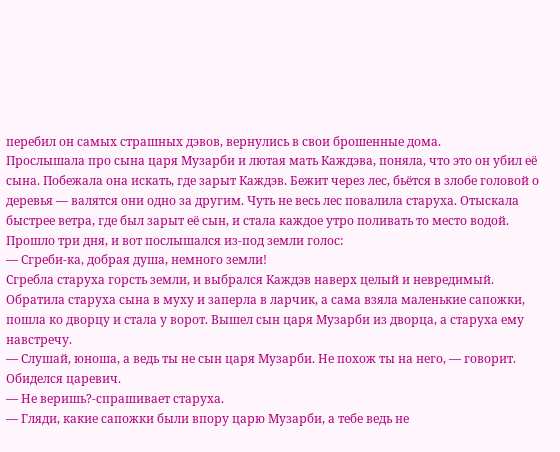перебил он самых страшных дэвов, вернулись в свои брошенные дома.
Прослышала про сына царя Музарби и лютая мать Каждэва, поняла, что это он убил её сына. Побежала она искать, где зарыт Каждэв. Бежит через лес, бьётся в злобе головой о деревья — валятся они одно за другим. Чуть не весь лес повалила старуха. Отыскала быстрее ветра, где был зарыт её сын, и стала каждое утро поливать то место водой.
Прошло три дня, и вот послышался из-под земли голос:
— Сгреби-ка, добрая душа, немного земли!
Сгребла старуха горсть земли, и выбрался Каждэв наверх целый и невредимый.
Обратила старуха сына в муху и заперла в ларчик, а сама взяла маленькие сапожки, пошла ко дворцу и стала у ворот. Вышел сын царя Музарби из дворца, а старуха ему навстречу.
— Слушай, юноша, а ведь ты не сын царя Музарби. Не похож ты на него, — говорит.
Обиделся царевич.
— Не веришь?-спрашивает старуха.
— Гляди, какие сапожки были впору царю Музарби, а тебе ведь не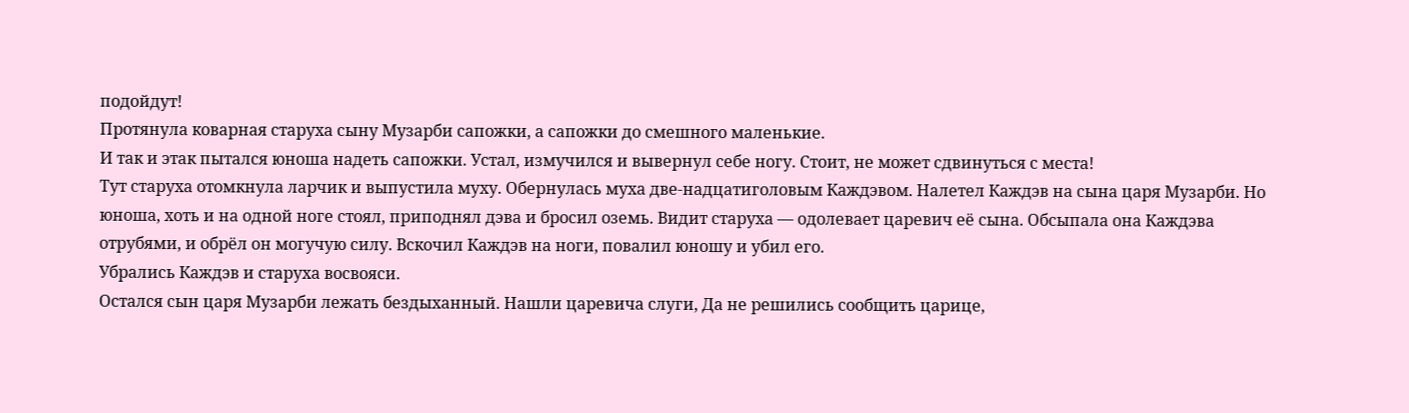подойдут!
Протянула коварная старуха сыну Музарби сапожки, а сапожки до смешного маленькие.
И так и этак пытался юноша надеть сапожки. Устал, измучился и вывернул себе ногу. Стоит, не может сдвинуться с места!
Тут старуха отомкнула ларчик и выпустила муху. Обернулась муха две-надцатиголовым Каждэвом. Налетел Каждэв на сына царя Музарби. Но юноша, хоть и на одной ноге стоял, приподнял дэва и бросил оземь. Видит старуха — одолевает царевич её сына. Обсыпала она Каждэва отрубями, и обрёл он могучую силу. Вскочил Каждэв на ноги, повалил юношу и убил его.
Убрались Каждэв и старуха восвояси.
Остался сын царя Музарби лежать бездыханный. Нашли царевича слуги, Да не решились сообщить царице,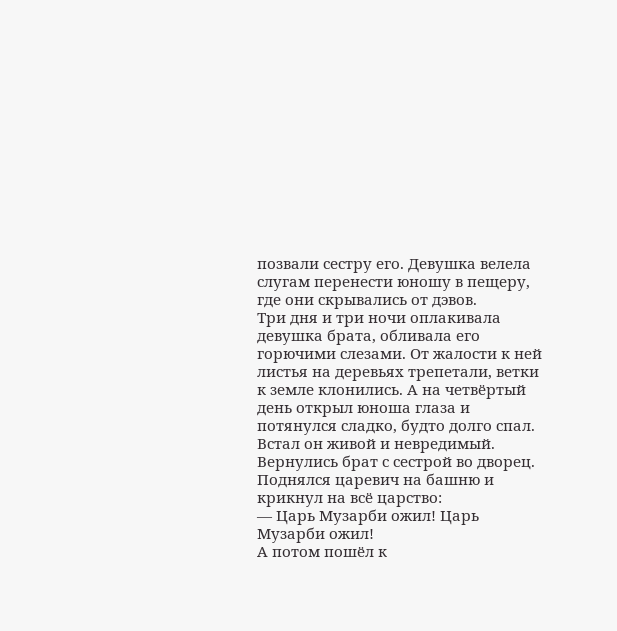позвали сестру его. Девушка велела слугам перенести юношу в пещеру, где они скрывались от дэвов.
Три дня и три ночи оплакивала девушка брата, обливала его горючими слезами. От жалости к ней листья на деревьях трепетали, ветки к земле клонились. А на четвёртый день открыл юноша глаза и потянулся сладко, будто долго спал. Встал он живой и невредимый.
Вернулись брат с сестрой во дворец. Поднялся царевич на башню и крикнул на всё царство:
— Царь Музарби ожил! Царь Музарби ожил!
А потом пошёл к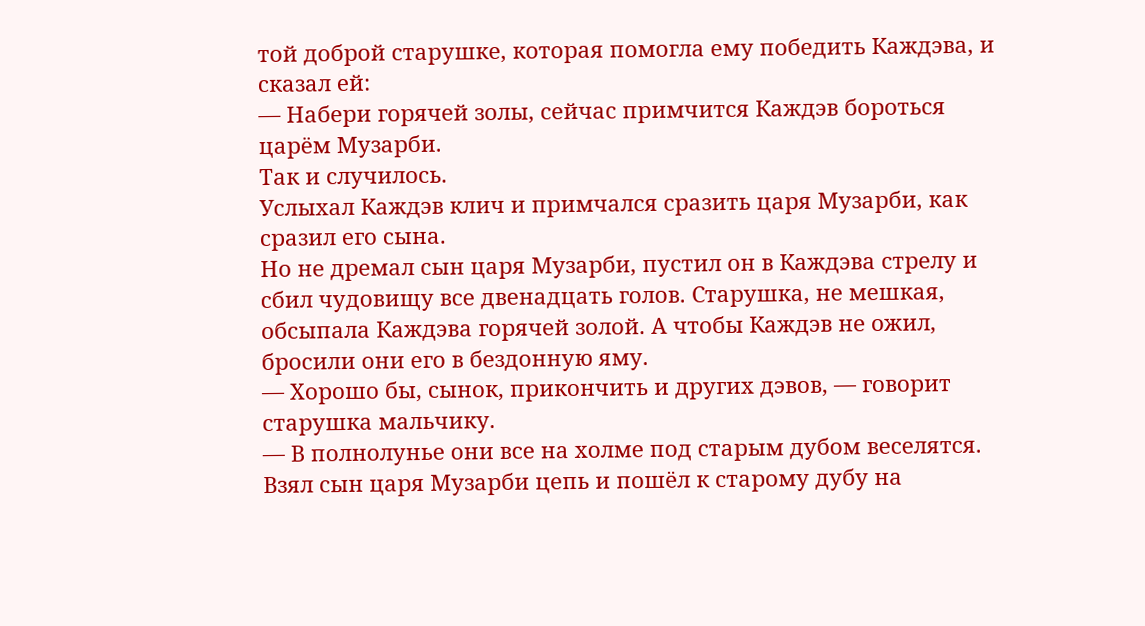той доброй старушке, которая помогла ему победить Каждэва, и сказал ей:
— Набери горячей золы, сейчас примчится Каждэв бороться царём Музарби.
Так и случилось.
Услыхал Каждэв клич и примчался сразить царя Музарби, как сразил его сына.
Но не дремал сын царя Музарби, пустил он в Каждэва стрелу и сбил чудовищу все двенадцать голов. Старушка, не мешкая, обсыпала Каждэва горячей золой. А чтобы Каждэв не ожил, бросили они его в бездонную яму.
— Хорошо бы, сынок, прикончить и других дэвов, — говорит старушка мальчику.
— В полнолунье они все на холме под старым дубом веселятся.
Взял сын царя Музарби цепь и пошёл к старому дубу на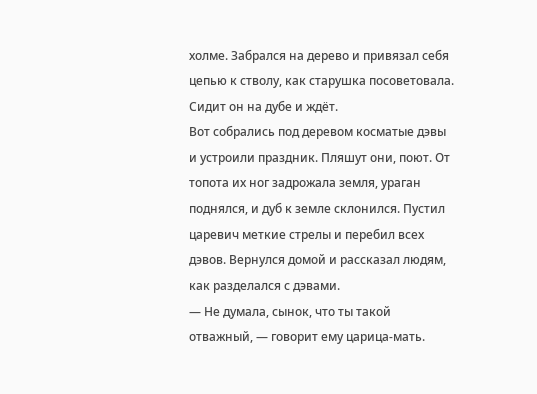холме. Забрался на дерево и привязал себя цепью к стволу, как старушка посоветовала. Сидит он на дубе и ждёт.
Вот собрались под деревом косматые дэвы и устроили праздник. Пляшут они, поют. От топота их ног задрожала земля, ураган поднялся, и дуб к земле склонился. Пустил царевич меткие стрелы и перебил всех дэвов. Вернулся домой и рассказал людям, как разделался с дэвами.
— Не думала, сынок, что ты такой отважный, — говорит ему царица-мать.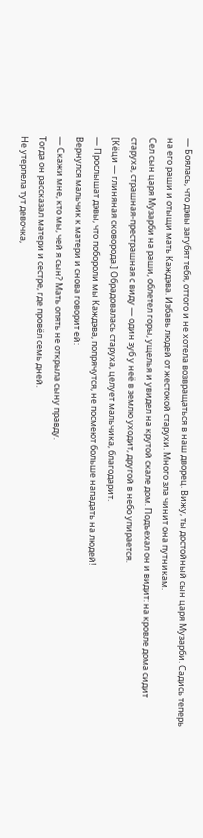— Боялась, что дэвы загубят тебя, оттого и не хотела возвращаться в наш дворец. Вижу, ты достойный сын царя Музарби. Садись теперь на его раши и отыщи мать Каждэва. Избавь людей от жестокой старухи. Много зла чинит она путникам.
Сел сын царя Музарби на раши, облетел горы, ущелья и увидел на крутой скале дом. Подъехал он и видит: на кровле дома сидит старуха, страшная-престрашная с виду — один зуб у неё в землю уходит, другой в небо упирается.
[Кёци — глиняная сковорода.] Обрадовалась старуха, целует мальчика, благодарит.
— Прослышат дэвы, что побороли мы Каждэва, попрячутся, не посмеют больше нападать на людей!
Вернулся мальчик к матери и снова говорит ей:
— Скажи мне, кто мы, чей я сын? Мать опять не открыла сыну правду.
Тогда он рассказал матери и сестре, где провёл семь дней.
Не утерпела тут девочка,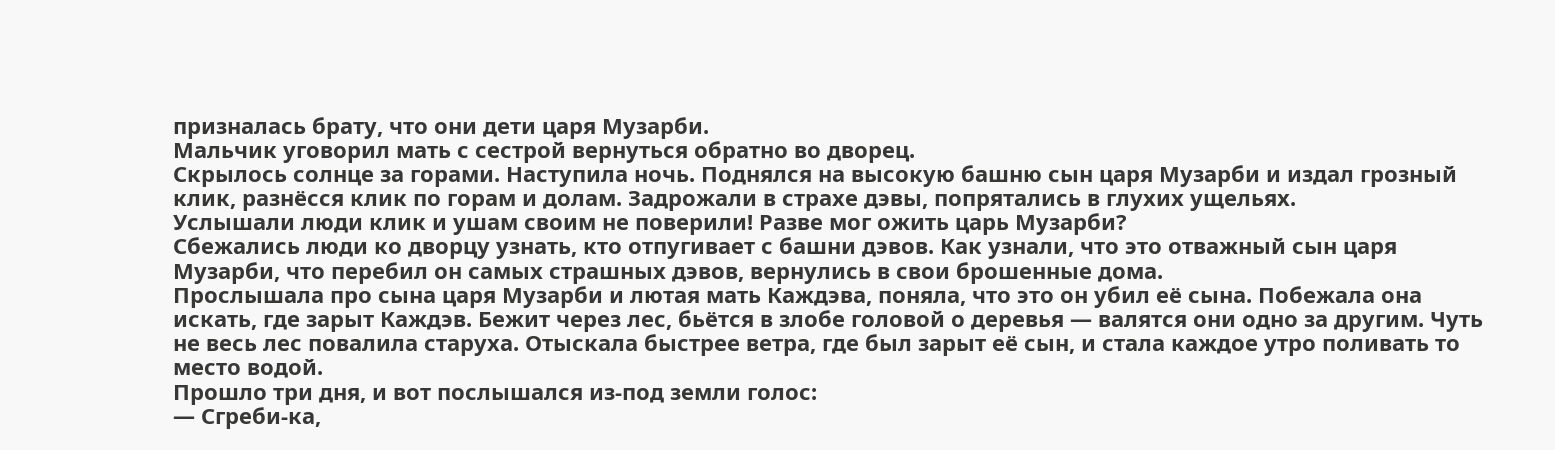призналась брату, что они дети царя Музарби.
Мальчик уговорил мать с сестрой вернуться обратно во дворец.
Скрылось солнце за горами. Наступила ночь. Поднялся на высокую башню сын царя Музарби и издал грозный клик, разнёсся клик по горам и долам. Задрожали в страхе дэвы, попрятались в глухих ущельях.
Услышали люди клик и ушам своим не поверили! Разве мог ожить царь Музарби?
Сбежались люди ко дворцу узнать, кто отпугивает с башни дэвов. Как узнали, что это отважный сын царя Музарби, что перебил он самых страшных дэвов, вернулись в свои брошенные дома.
Прослышала про сына царя Музарби и лютая мать Каждэва, поняла, что это он убил её сына. Побежала она искать, где зарыт Каждэв. Бежит через лес, бьётся в злобе головой о деревья — валятся они одно за другим. Чуть не весь лес повалила старуха. Отыскала быстрее ветра, где был зарыт её сын, и стала каждое утро поливать то место водой.
Прошло три дня, и вот послышался из-под земли голос:
— Сгреби-ка,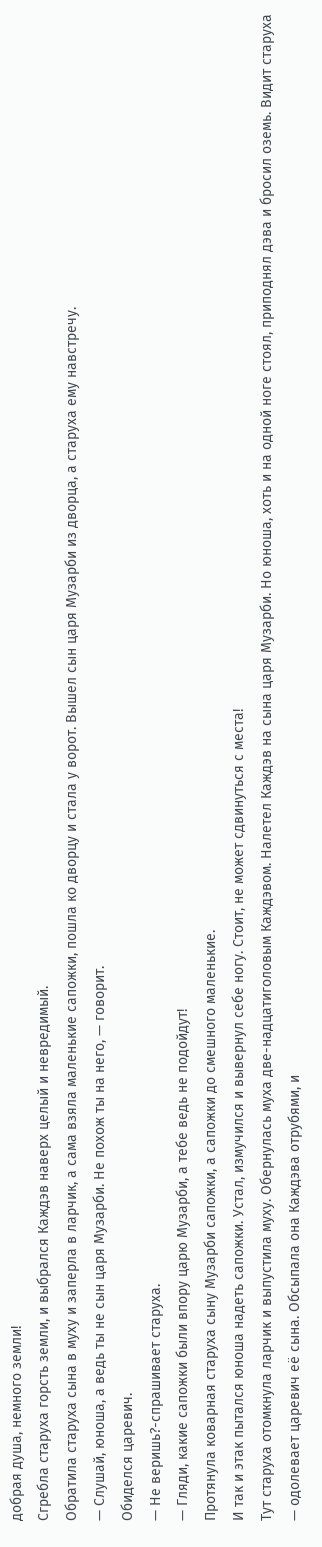добрая душа, немного земли!
Сгребла старуха горсть земли, и выбрался Каждэв наверх целый и невредимый.
Обратила старуха сына в муху и заперла в ларчик, а сама взяла маленькие сапожки, пошла ко дворцу и стала у ворот. Вышел сын царя Музарби из дворца, а старуха ему навстречу.
— Слушай, юноша, а ведь ты не сын царя Музарби. Не похож ты на него, — говорит.
Обиделся царевич.
— Не веришь?-спрашивает старуха.
— Гляди, какие сапожки были впору царю Музарби, а тебе ведь не подойдут!
Протянула коварная старуха сыну Музарби сапожки, а сапожки до смешного маленькие.
И так и этак пытался юноша надеть сапожки. Устал, измучился и вывернул себе ногу. Стоит, не может сдвинуться с места!
Тут старуха отомкнула ларчик и выпустила муху. Обернулась муха две-надцатиголовым Каждэвом. Налетел Каждэв на сына царя Музарби. Но юноша, хоть и на одной ноге стоял, приподнял дэва и бросил оземь. Видит старуха — одолевает царевич её сына. Обсыпала она Каждэва отрубями, и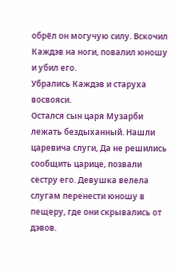обрёл он могучую силу. Вскочил Каждэв на ноги, повалил юношу и убил его.
Убрались Каждэв и старуха восвояси.
Остался сын царя Музарби лежать бездыханный. Нашли царевича слуги, Да не решились сообщить царице, позвали сестру его. Девушка велела слугам перенести юношу в пещеру, где они скрывались от дэвов.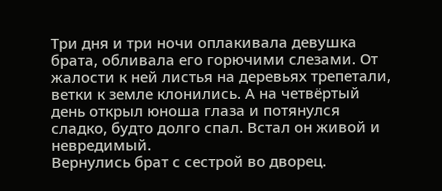Три дня и три ночи оплакивала девушка брата, обливала его горючими слезами. От жалости к ней листья на деревьях трепетали, ветки к земле клонились. А на четвёртый день открыл юноша глаза и потянулся сладко, будто долго спал. Встал он живой и невредимый.
Вернулись брат с сестрой во дворец.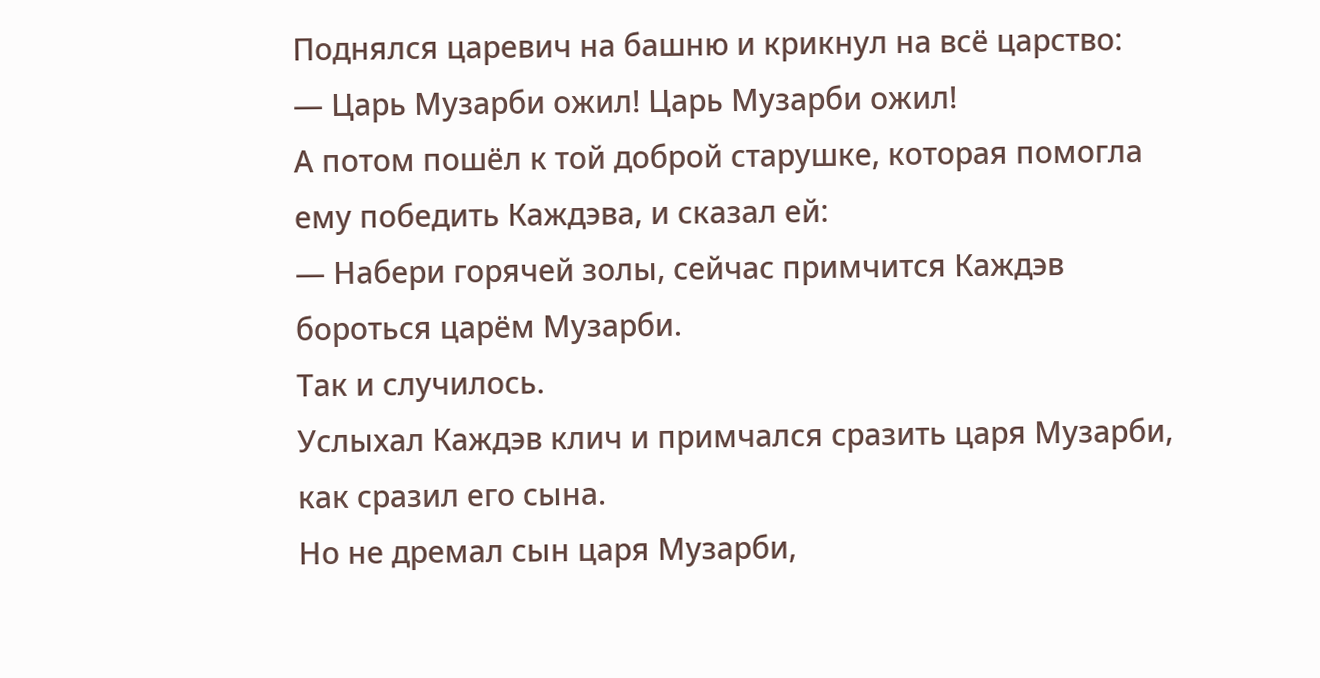Поднялся царевич на башню и крикнул на всё царство:
— Царь Музарби ожил! Царь Музарби ожил!
А потом пошёл к той доброй старушке, которая помогла ему победить Каждэва, и сказал ей:
— Набери горячей золы, сейчас примчится Каждэв бороться царём Музарби.
Так и случилось.
Услыхал Каждэв клич и примчался сразить царя Музарби, как сразил его сына.
Но не дремал сын царя Музарби,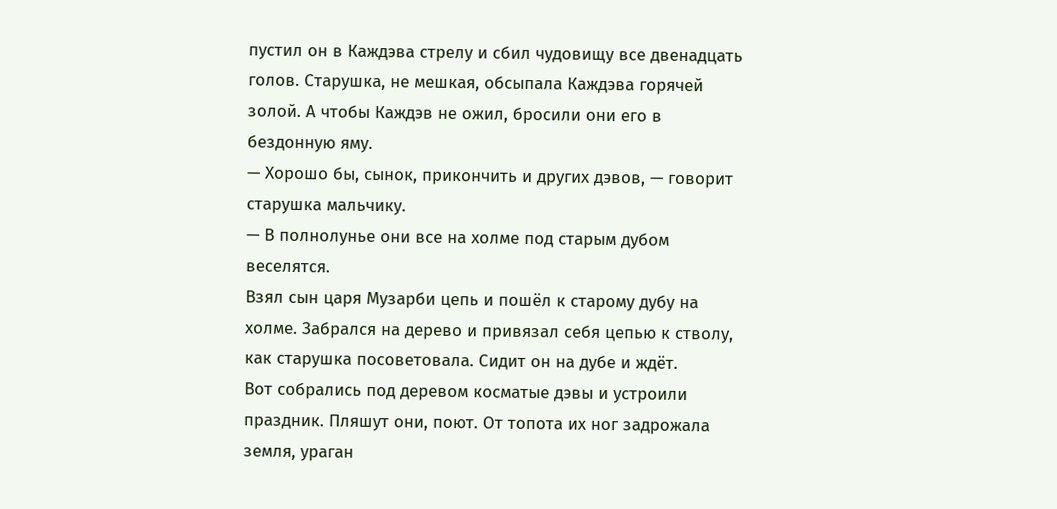пустил он в Каждэва стрелу и сбил чудовищу все двенадцать голов. Старушка, не мешкая, обсыпала Каждэва горячей золой. А чтобы Каждэв не ожил, бросили они его в бездонную яму.
— Хорошо бы, сынок, прикончить и других дэвов, — говорит старушка мальчику.
— В полнолунье они все на холме под старым дубом веселятся.
Взял сын царя Музарби цепь и пошёл к старому дубу на холме. Забрался на дерево и привязал себя цепью к стволу, как старушка посоветовала. Сидит он на дубе и ждёт.
Вот собрались под деревом косматые дэвы и устроили праздник. Пляшут они, поют. От топота их ног задрожала земля, ураган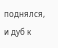поднялся, и дуб к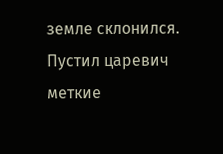земле склонился. Пустил царевич меткие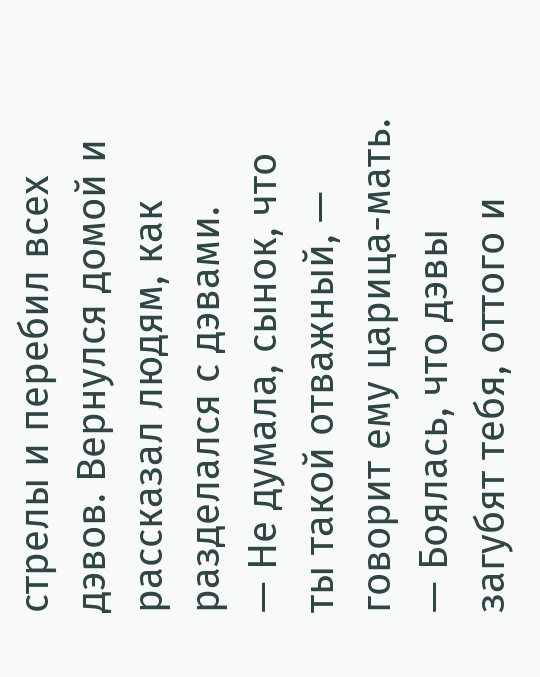стрелы и перебил всех дэвов. Вернулся домой и рассказал людям, как разделался с дэвами.
— Не думала, сынок, что ты такой отважный, — говорит ему царица-мать.
— Боялась, что дэвы загубят тебя, оттого и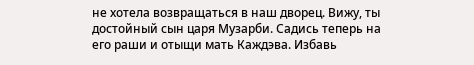не хотела возвращаться в наш дворец. Вижу, ты достойный сын царя Музарби. Садись теперь на его раши и отыщи мать Каждэва. Избавь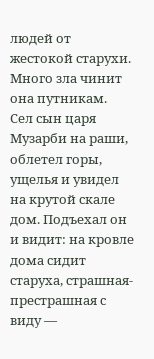людей от жестокой старухи. Много зла чинит она путникам.
Сел сын царя Музарби на раши, облетел горы, ущелья и увидел на крутой скале дом. Подъехал он и видит: на кровле дома сидит старуха, страшная-престрашная с виду —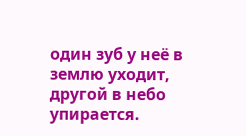один зуб у неё в землю уходит, другой в небо упирается.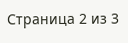Страница 2 из 3